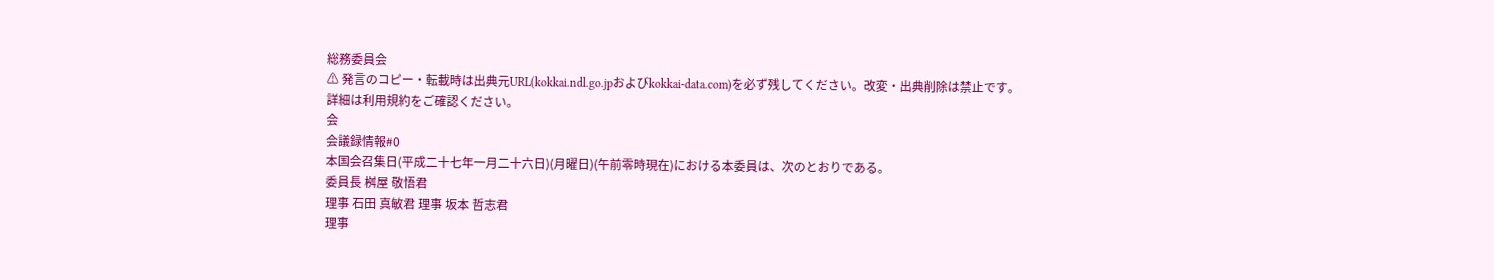総務委員会
⚠ 発言のコピー・転載時は出典元URL(kokkai.ndl.go.jpおよびkokkai-data.com)を必ず残してください。改変・出典削除は禁止です。 詳細は利用規約をご確認ください。
会
会議録情報#0
本国会召集日(平成二十七年一月二十六日)(月曜日)(午前零時現在)における本委員は、次のとおりである。
委員長 桝屋 敬悟君
理事 石田 真敏君 理事 坂本 哲志君
理事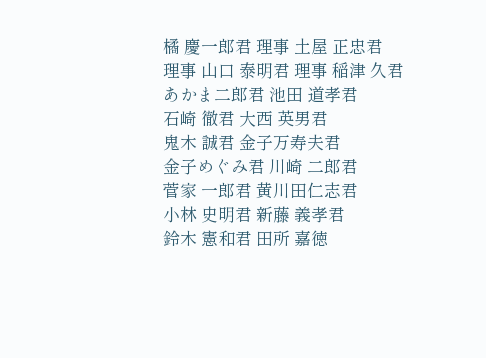橘 慶一郎君 理事 土屋 正忠君
理事 山口 泰明君 理事 稲津 久君
あかま二郎君 池田 道孝君
石崎 徹君 大西 英男君
鬼木 誠君 金子万寿夫君
金子めぐみ君 川崎 二郎君
菅家 一郎君 黄川田仁志君
小林 史明君 新藤 義孝君
鈴木 憲和君 田所 嘉徳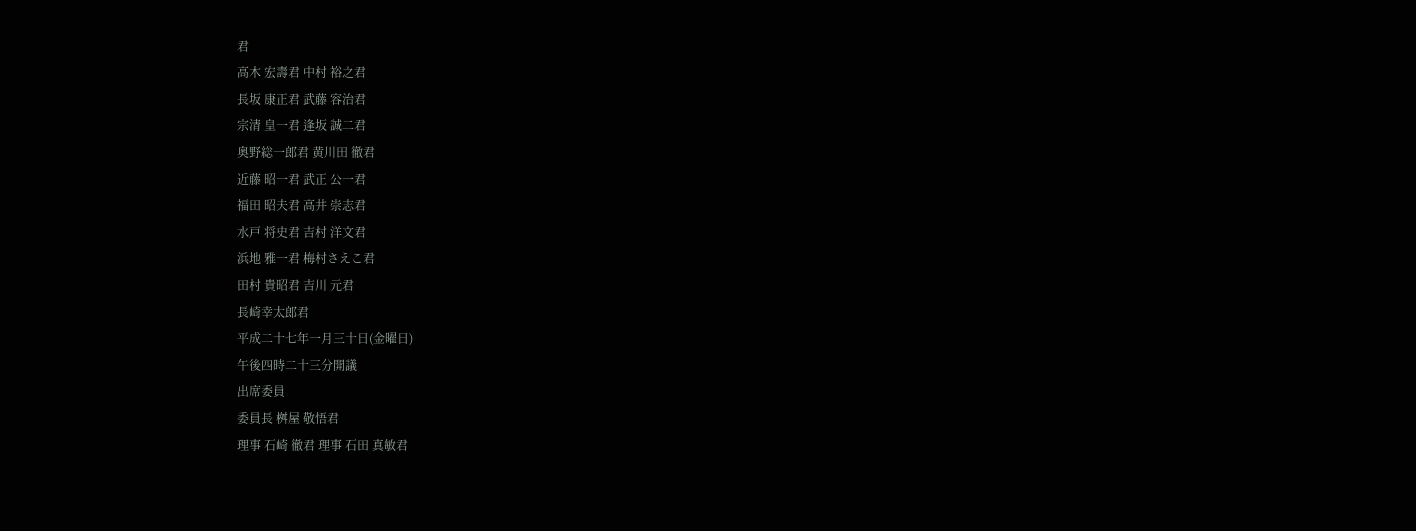君
高木 宏壽君 中村 裕之君
長坂 康正君 武藤 容治君
宗清 皇一君 逢坂 誠二君
奥野総一郎君 黄川田 徹君
近藤 昭一君 武正 公一君
福田 昭夫君 高井 崇志君
水戸 将史君 吉村 洋文君
浜地 雅一君 梅村さえこ君
田村 貴昭君 吉川 元君
長崎幸太郎君
平成二十七年一月三十日(金曜日)
午後四時二十三分開議
出席委員
委員長 桝屋 敬悟君
理事 石崎 徹君 理事 石田 真敏君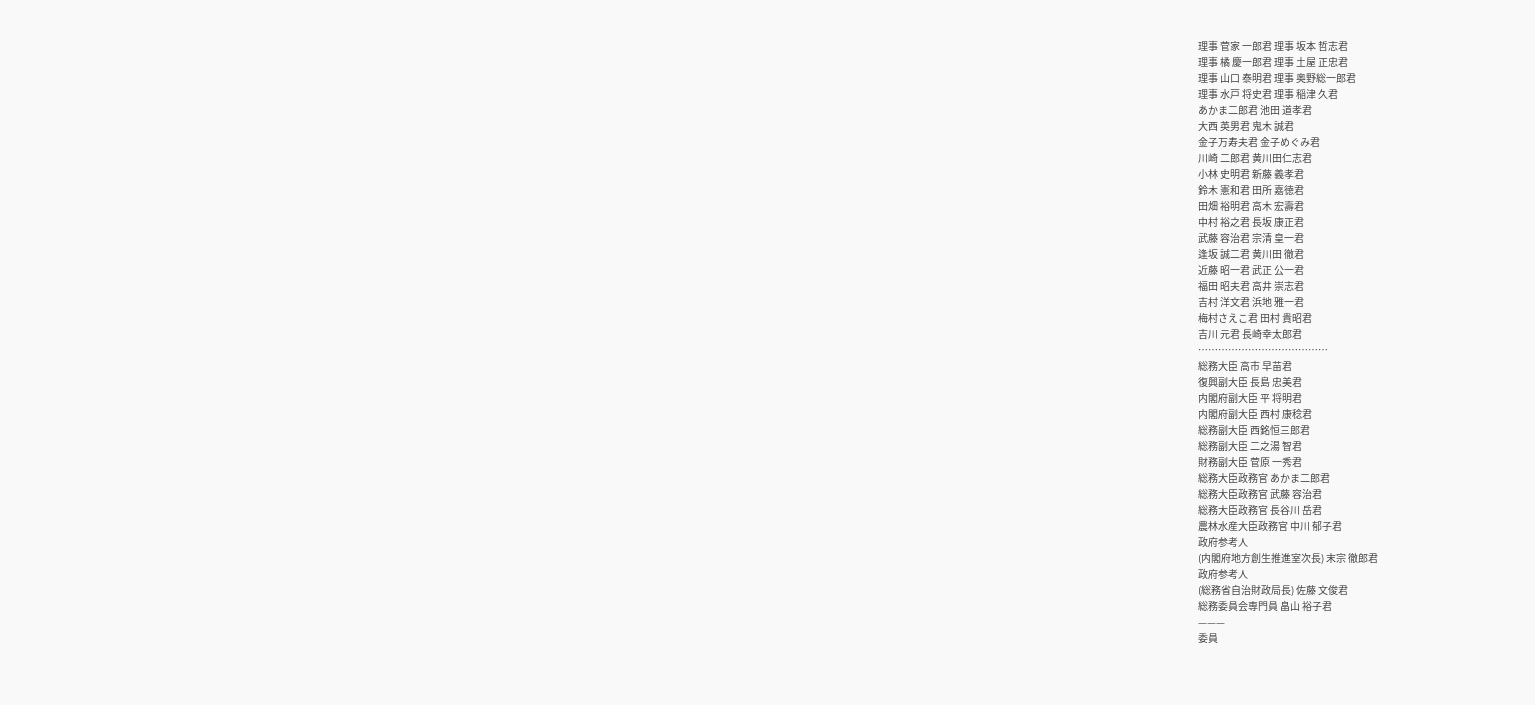理事 菅家 一郎君 理事 坂本 哲志君
理事 橘 慶一郎君 理事 土屋 正忠君
理事 山口 泰明君 理事 奥野総一郎君
理事 水戸 将史君 理事 稲津 久君
あかま二郎君 池田 道孝君
大西 英男君 鬼木 誠君
金子万寿夫君 金子めぐみ君
川崎 二郎君 黄川田仁志君
小林 史明君 新藤 義孝君
鈴木 憲和君 田所 嘉徳君
田畑 裕明君 高木 宏壽君
中村 裕之君 長坂 康正君
武藤 容治君 宗清 皇一君
逢坂 誠二君 黄川田 徹君
近藤 昭一君 武正 公一君
福田 昭夫君 高井 崇志君
吉村 洋文君 浜地 雅一君
梅村さえこ君 田村 貴昭君
吉川 元君 長崎幸太郎君
…………………………………
総務大臣 高市 早苗君
復興副大臣 長島 忠美君
内閣府副大臣 平 将明君
内閣府副大臣 西村 康稔君
総務副大臣 西銘恒三郎君
総務副大臣 二之湯 智君
財務副大臣 菅原 一秀君
総務大臣政務官 あかま二郎君
総務大臣政務官 武藤 容治君
総務大臣政務官 長谷川 岳君
農林水産大臣政務官 中川 郁子君
政府参考人
(内閣府地方創生推進室次長) 末宗 徹郎君
政府参考人
(総務省自治財政局長) 佐藤 文俊君
総務委員会専門員 畠山 裕子君
———
委員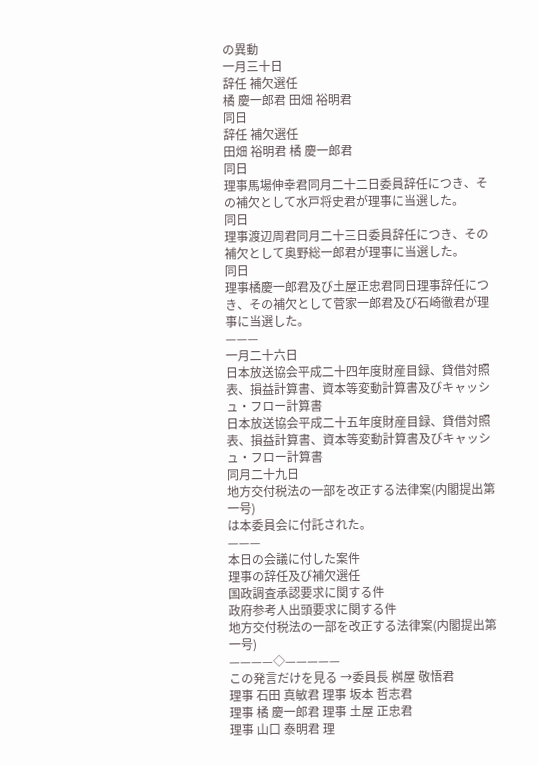の異動
一月三十日
辞任 補欠選任
橘 慶一郎君 田畑 裕明君
同日
辞任 補欠選任
田畑 裕明君 橘 慶一郎君
同日
理事馬場伸幸君同月二十二日委員辞任につき、その補欠として水戸将史君が理事に当選した。
同日
理事渡辺周君同月二十三日委員辞任につき、その補欠として奥野総一郎君が理事に当選した。
同日
理事橘慶一郎君及び土屋正忠君同日理事辞任につき、その補欠として菅家一郎君及び石崎徹君が理事に当選した。
———
一月二十六日
日本放送協会平成二十四年度財産目録、貸借対照表、損益計算書、資本等変動計算書及びキャッシュ・フロー計算書
日本放送協会平成二十五年度財産目録、貸借対照表、損益計算書、資本等変動計算書及びキャッシュ・フロー計算書
同月二十九日
地方交付税法の一部を改正する法律案(内閣提出第一号)
は本委員会に付託された。
———
本日の会議に付した案件
理事の辞任及び補欠選任
国政調査承認要求に関する件
政府参考人出頭要求に関する件
地方交付税法の一部を改正する法律案(内閣提出第一号)
————◇—————
この発言だけを見る →委員長 桝屋 敬悟君
理事 石田 真敏君 理事 坂本 哲志君
理事 橘 慶一郎君 理事 土屋 正忠君
理事 山口 泰明君 理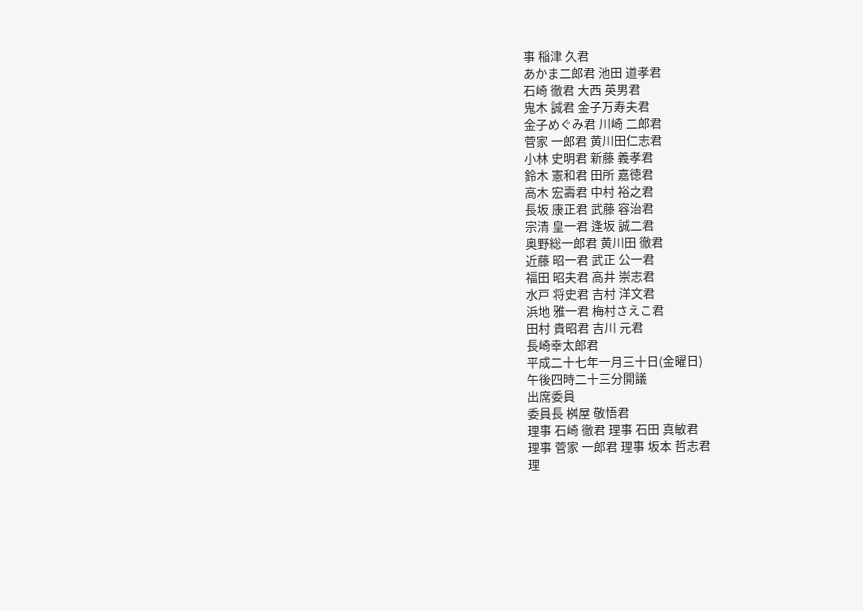事 稲津 久君
あかま二郎君 池田 道孝君
石崎 徹君 大西 英男君
鬼木 誠君 金子万寿夫君
金子めぐみ君 川崎 二郎君
菅家 一郎君 黄川田仁志君
小林 史明君 新藤 義孝君
鈴木 憲和君 田所 嘉徳君
高木 宏壽君 中村 裕之君
長坂 康正君 武藤 容治君
宗清 皇一君 逢坂 誠二君
奥野総一郎君 黄川田 徹君
近藤 昭一君 武正 公一君
福田 昭夫君 高井 崇志君
水戸 将史君 吉村 洋文君
浜地 雅一君 梅村さえこ君
田村 貴昭君 吉川 元君
長崎幸太郎君
平成二十七年一月三十日(金曜日)
午後四時二十三分開議
出席委員
委員長 桝屋 敬悟君
理事 石崎 徹君 理事 石田 真敏君
理事 菅家 一郎君 理事 坂本 哲志君
理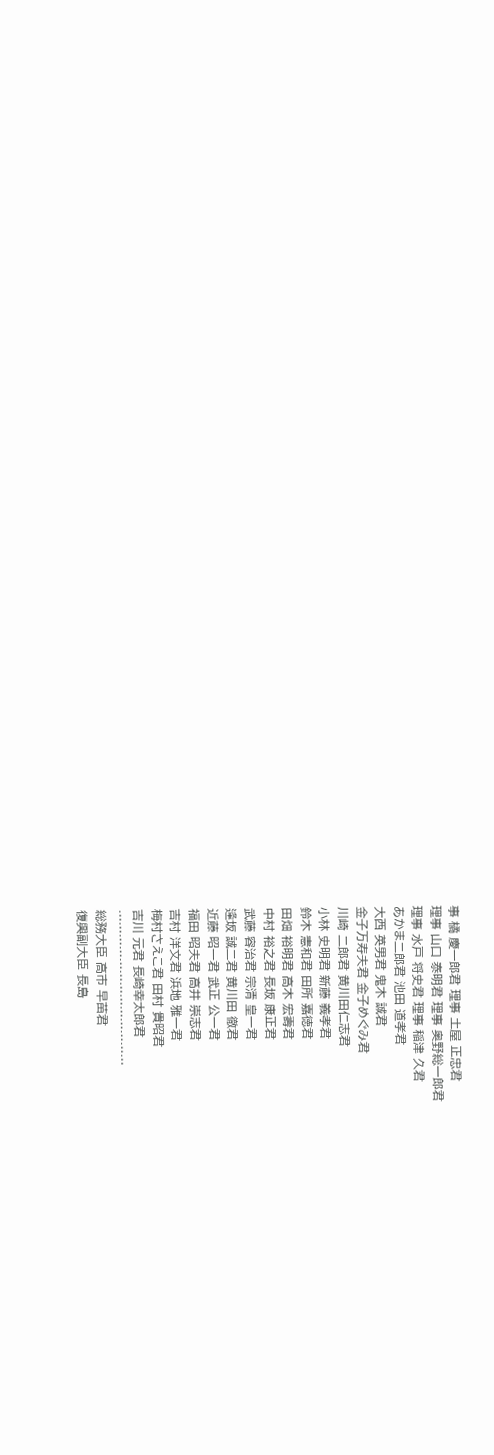事 橘 慶一郎君 理事 土屋 正忠君
理事 山口 泰明君 理事 奥野総一郎君
理事 水戸 将史君 理事 稲津 久君
あかま二郎君 池田 道孝君
大西 英男君 鬼木 誠君
金子万寿夫君 金子めぐみ君
川崎 二郎君 黄川田仁志君
小林 史明君 新藤 義孝君
鈴木 憲和君 田所 嘉徳君
田畑 裕明君 高木 宏壽君
中村 裕之君 長坂 康正君
武藤 容治君 宗清 皇一君
逢坂 誠二君 黄川田 徹君
近藤 昭一君 武正 公一君
福田 昭夫君 高井 崇志君
吉村 洋文君 浜地 雅一君
梅村さえこ君 田村 貴昭君
吉川 元君 長崎幸太郎君
…………………………………
総務大臣 高市 早苗君
復興副大臣 長島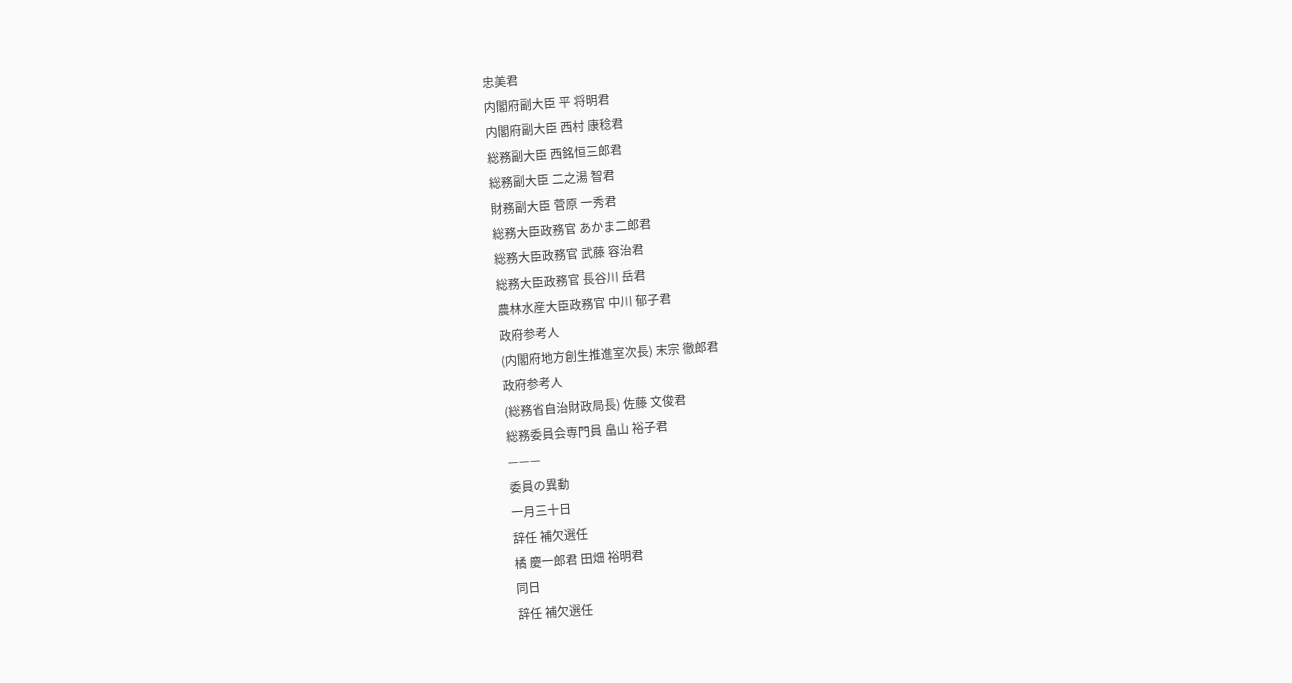忠美君
内閣府副大臣 平 将明君
内閣府副大臣 西村 康稔君
総務副大臣 西銘恒三郎君
総務副大臣 二之湯 智君
財務副大臣 菅原 一秀君
総務大臣政務官 あかま二郎君
総務大臣政務官 武藤 容治君
総務大臣政務官 長谷川 岳君
農林水産大臣政務官 中川 郁子君
政府参考人
(内閣府地方創生推進室次長) 末宗 徹郎君
政府参考人
(総務省自治財政局長) 佐藤 文俊君
総務委員会専門員 畠山 裕子君
———
委員の異動
一月三十日
辞任 補欠選任
橘 慶一郎君 田畑 裕明君
同日
辞任 補欠選任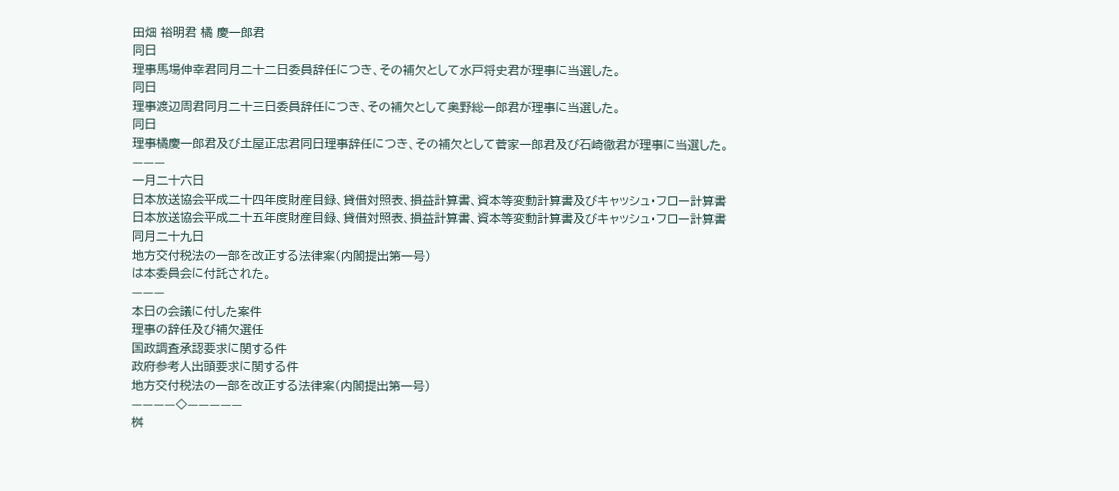田畑 裕明君 橘 慶一郎君
同日
理事馬場伸幸君同月二十二日委員辞任につき、その補欠として水戸将史君が理事に当選した。
同日
理事渡辺周君同月二十三日委員辞任につき、その補欠として奥野総一郎君が理事に当選した。
同日
理事橘慶一郎君及び土屋正忠君同日理事辞任につき、その補欠として菅家一郎君及び石崎徹君が理事に当選した。
———
一月二十六日
日本放送協会平成二十四年度財産目録、貸借対照表、損益計算書、資本等変動計算書及びキャッシュ・フロー計算書
日本放送協会平成二十五年度財産目録、貸借対照表、損益計算書、資本等変動計算書及びキャッシュ・フロー計算書
同月二十九日
地方交付税法の一部を改正する法律案(内閣提出第一号)
は本委員会に付託された。
———
本日の会議に付した案件
理事の辞任及び補欠選任
国政調査承認要求に関する件
政府参考人出頭要求に関する件
地方交付税法の一部を改正する法律案(内閣提出第一号)
————◇—————
桝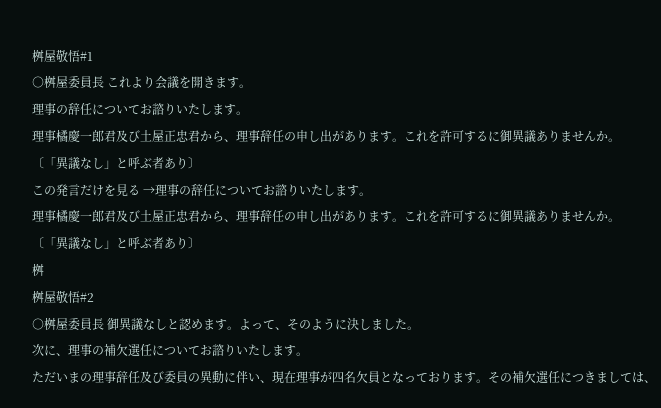桝屋敬悟#1
○桝屋委員長 これより会議を開きます。
理事の辞任についてお諮りいたします。
理事橘慶一郎君及び土屋正忠君から、理事辞任の申し出があります。これを許可するに御異議ありませんか。
〔「異議なし」と呼ぶ者あり〕
この発言だけを見る →理事の辞任についてお諮りいたします。
理事橘慶一郎君及び土屋正忠君から、理事辞任の申し出があります。これを許可するに御異議ありませんか。
〔「異議なし」と呼ぶ者あり〕
桝
桝屋敬悟#2
○桝屋委員長 御異議なしと認めます。よって、そのように決しました。
次に、理事の補欠選任についてお諮りいたします。
ただいまの理事辞任及び委員の異動に伴い、現在理事が四名欠員となっております。その補欠選任につきましては、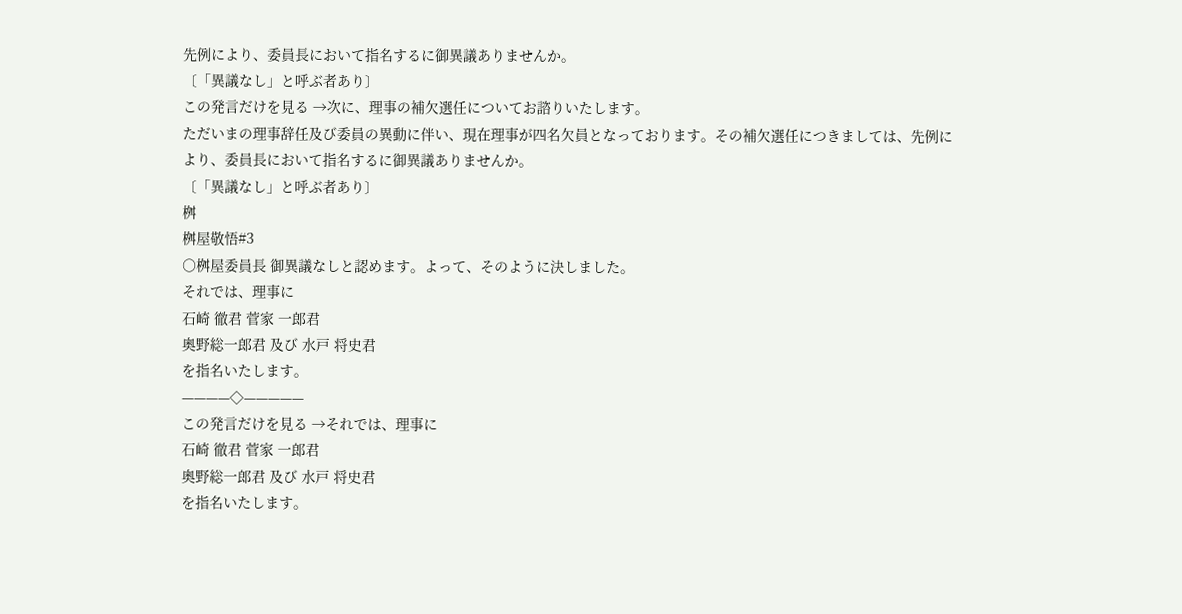先例により、委員長において指名するに御異議ありませんか。
〔「異議なし」と呼ぶ者あり〕
この発言だけを見る →次に、理事の補欠選任についてお諮りいたします。
ただいまの理事辞任及び委員の異動に伴い、現在理事が四名欠員となっております。その補欠選任につきましては、先例により、委員長において指名するに御異議ありませんか。
〔「異議なし」と呼ぶ者あり〕
桝
桝屋敬悟#3
○桝屋委員長 御異議なしと認めます。よって、そのように決しました。
それでは、理事に
石崎 徹君 菅家 一郎君
奥野総一郎君 及び 水戸 将史君
を指名いたします。
————◇—————
この発言だけを見る →それでは、理事に
石崎 徹君 菅家 一郎君
奥野総一郎君 及び 水戸 将史君
を指名いたします。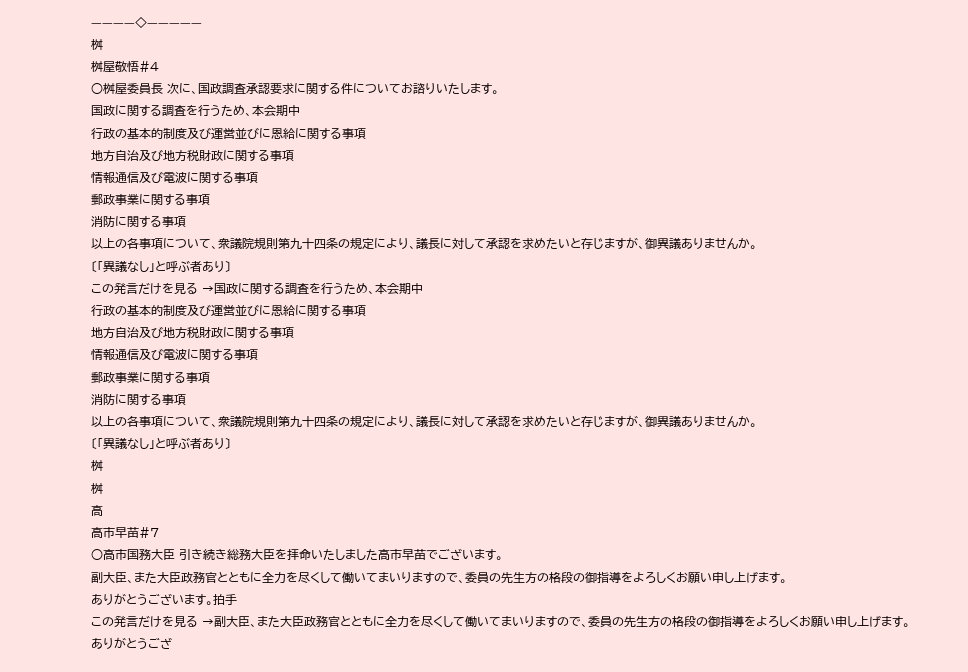————◇—————
桝
桝屋敬悟#4
○桝屋委員長 次に、国政調査承認要求に関する件についてお諮りいたします。
国政に関する調査を行うため、本会期中
行政の基本的制度及び運営並びに恩給に関する事項
地方自治及び地方税財政に関する事項
情報通信及び電波に関する事項
郵政事業に関する事項
消防に関する事項
以上の各事項について、衆議院規則第九十四条の規定により、議長に対して承認を求めたいと存じますが、御異議ありませんか。
〔「異議なし」と呼ぶ者あり〕
この発言だけを見る →国政に関する調査を行うため、本会期中
行政の基本的制度及び運営並びに恩給に関する事項
地方自治及び地方税財政に関する事項
情報通信及び電波に関する事項
郵政事業に関する事項
消防に関する事項
以上の各事項について、衆議院規則第九十四条の規定により、議長に対して承認を求めたいと存じますが、御異議ありませんか。
〔「異議なし」と呼ぶ者あり〕
桝
桝
高
高市早苗#7
○高市国務大臣 引き続き総務大臣を拝命いたしました高市早苗でございます。
副大臣、また大臣政務官とともに全力を尽くして働いてまいりますので、委員の先生方の格段の御指導をよろしくお願い申し上げます。
ありがとうございます。拍手
この発言だけを見る →副大臣、また大臣政務官とともに全力を尽くして働いてまいりますので、委員の先生方の格段の御指導をよろしくお願い申し上げます。
ありがとうござ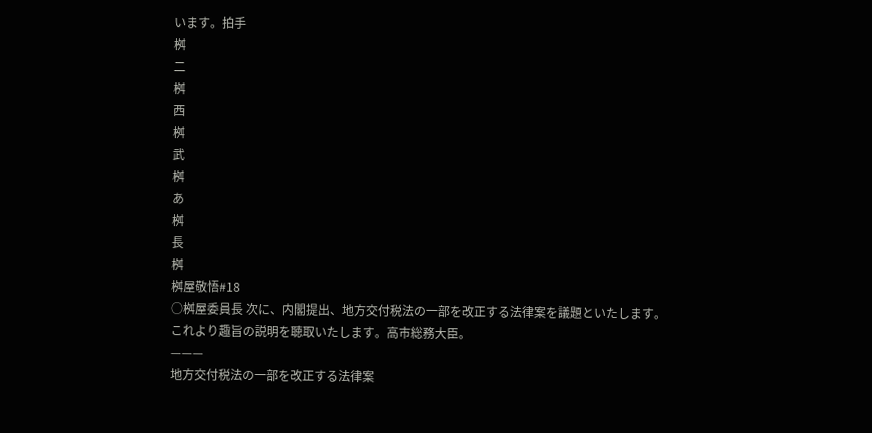います。拍手
桝
二
桝
西
桝
武
桝
あ
桝
長
桝
桝屋敬悟#18
○桝屋委員長 次に、内閣提出、地方交付税法の一部を改正する法律案を議題といたします。
これより趣旨の説明を聴取いたします。高市総務大臣。
———
地方交付税法の一部を改正する法律案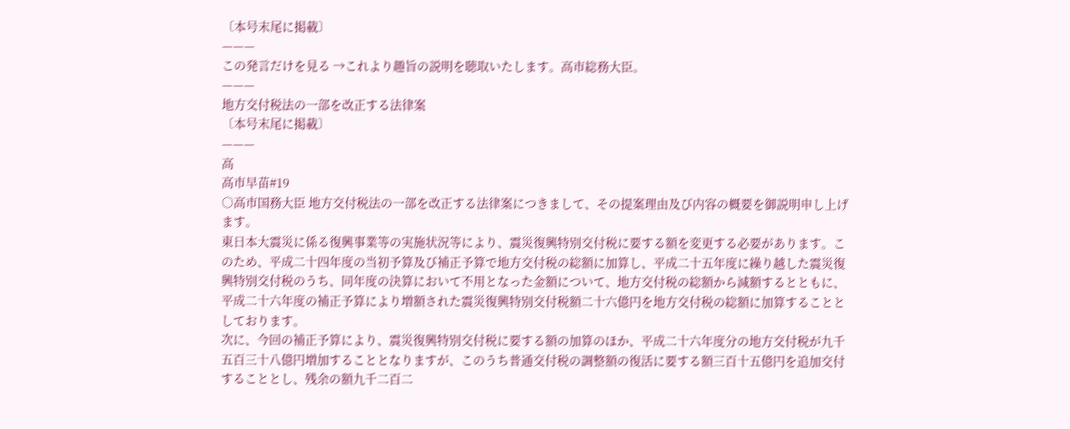〔本号末尾に掲載〕
———
この発言だけを見る →これより趣旨の説明を聴取いたします。高市総務大臣。
———
地方交付税法の一部を改正する法律案
〔本号末尾に掲載〕
———
高
高市早苗#19
○高市国務大臣 地方交付税法の一部を改正する法律案につきまして、その提案理由及び内容の概要を御説明申し上げます。
東日本大震災に係る復興事業等の実施状況等により、震災復興特別交付税に要する額を変更する必要があります。このため、平成二十四年度の当初予算及び補正予算で地方交付税の総額に加算し、平成二十五年度に繰り越した震災復興特別交付税のうち、同年度の決算において不用となった金額について、地方交付税の総額から減額するとともに、平成二十六年度の補正予算により増額された震災復興特別交付税額二十六億円を地方交付税の総額に加算することとしております。
次に、今回の補正予算により、震災復興特別交付税に要する額の加算のほか、平成二十六年度分の地方交付税が九千五百三十八億円増加することとなりますが、このうち普通交付税の調整額の復活に要する額三百十五億円を追加交付することとし、残余の額九千二百二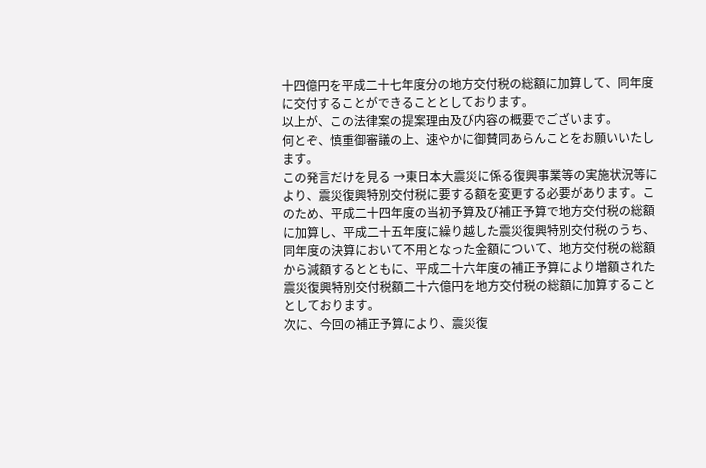十四億円を平成二十七年度分の地方交付税の総額に加算して、同年度に交付することができることとしております。
以上が、この法律案の提案理由及び内容の概要でございます。
何とぞ、慎重御審議の上、速やかに御賛同あらんことをお願いいたします。
この発言だけを見る →東日本大震災に係る復興事業等の実施状況等により、震災復興特別交付税に要する額を変更する必要があります。このため、平成二十四年度の当初予算及び補正予算で地方交付税の総額に加算し、平成二十五年度に繰り越した震災復興特別交付税のうち、同年度の決算において不用となった金額について、地方交付税の総額から減額するとともに、平成二十六年度の補正予算により増額された震災復興特別交付税額二十六億円を地方交付税の総額に加算することとしております。
次に、今回の補正予算により、震災復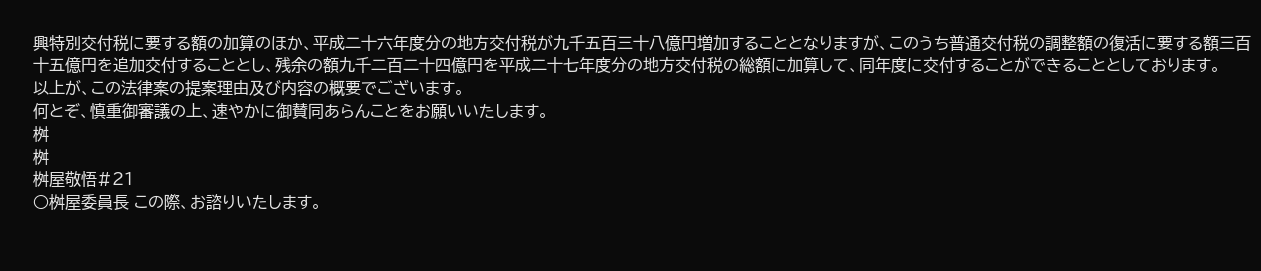興特別交付税に要する額の加算のほか、平成二十六年度分の地方交付税が九千五百三十八億円増加することとなりますが、このうち普通交付税の調整額の復活に要する額三百十五億円を追加交付することとし、残余の額九千二百二十四億円を平成二十七年度分の地方交付税の総額に加算して、同年度に交付することができることとしております。
以上が、この法律案の提案理由及び内容の概要でございます。
何とぞ、慎重御審議の上、速やかに御賛同あらんことをお願いいたします。
桝
桝
桝屋敬悟#21
○桝屋委員長 この際、お諮りいたします。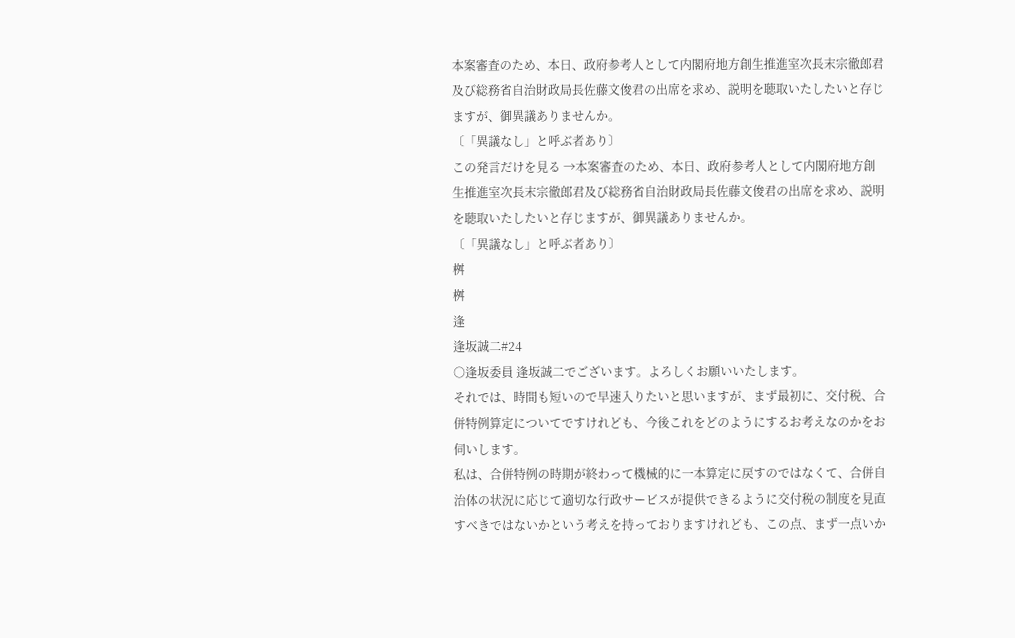本案審査のため、本日、政府参考人として内閣府地方創生推進室次長末宗徹郎君及び総務省自治財政局長佐藤文俊君の出席を求め、説明を聴取いたしたいと存じますが、御異議ありませんか。
〔「異議なし」と呼ぶ者あり〕
この発言だけを見る →本案審査のため、本日、政府参考人として内閣府地方創生推進室次長末宗徹郎君及び総務省自治財政局長佐藤文俊君の出席を求め、説明を聴取いたしたいと存じますが、御異議ありませんか。
〔「異議なし」と呼ぶ者あり〕
桝
桝
逢
逢坂誠二#24
○逢坂委員 逢坂誠二でございます。よろしくお願いいたします。
それでは、時間も短いので早速入りたいと思いますが、まず最初に、交付税、合併特例算定についてですけれども、今後これをどのようにするお考えなのかをお伺いします。
私は、合併特例の時期が終わって機械的に一本算定に戻すのではなくて、合併自治体の状況に応じて適切な行政サービスが提供できるように交付税の制度を見直すべきではないかという考えを持っておりますけれども、この点、まず一点いか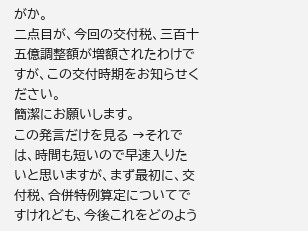がか。
二点目が、今回の交付税、三百十五億調整額が増額されたわけですが、この交付時期をお知らせください。
簡潔にお願いします。
この発言だけを見る →それでは、時間も短いので早速入りたいと思いますが、まず最初に、交付税、合併特例算定についてですけれども、今後これをどのよう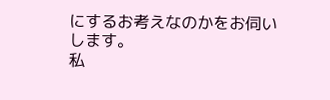にするお考えなのかをお伺いします。
私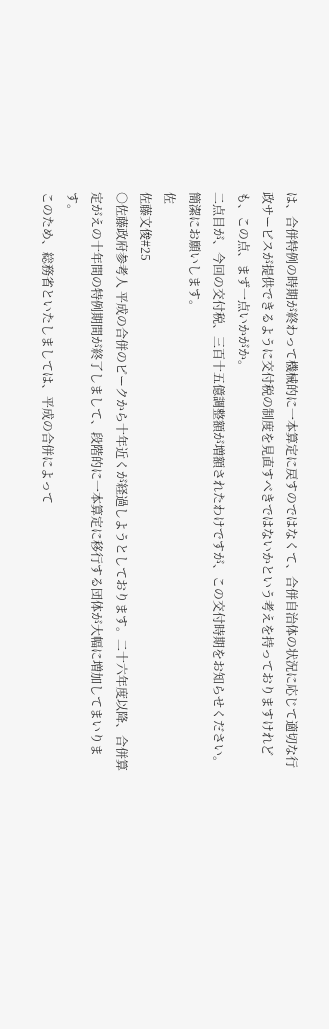は、合併特例の時期が終わって機械的に一本算定に戻すのではなくて、合併自治体の状況に応じて適切な行政サービスが提供できるように交付税の制度を見直すべきではないかという考えを持っておりますけれども、この点、まず一点いかがか。
二点目が、今回の交付税、三百十五億調整額が増額されたわけですが、この交付時期をお知らせください。
簡潔にお願いします。
佐
佐藤文俊#25
○佐藤政府参考人 平成の合併のピークから十年近くが経過しようとしております。二十六年度以降、合併算定がえの十年間の特例期間が終了しまして、段階的に一本算定に移行する団体が大幅に増加してまいります。
このため、総務省といたしましては、平成の合併によって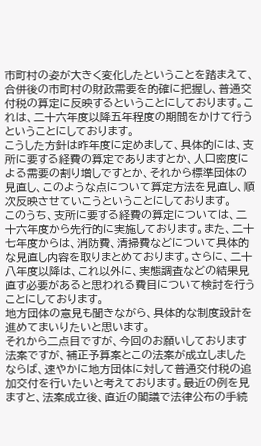市町村の姿が大きく変化したということを踏まえて、合併後の市町村の財政需要を的確に把握し、普通交付税の算定に反映するということにしております。これは、二十六年度以降五年程度の期間をかけて行うということにしております。
こうした方針は昨年度に定めまして、具体的には、支所に要する経費の算定でありますとか、人口密度による需要の割り増しですとか、それから標準団体の見直し、このような点について算定方法を見直し、順次反映させていこうということにしております。
このうち、支所に要する経費の算定については、二十六年度から先行的に実施しております。また、二十七年度からは、消防費、清掃費などについて具体的な見直し内容を取りまとめております。さらに、二十八年度以降は、これ以外に、実態調査などの結果見直す必要があると思われる費目について検討を行うことにしております。
地方団体の意見も聞きながら、具体的な制度設計を進めてまいりたいと思います。
それから二点目ですが、今回のお願いしております法案ですが、補正予算案とこの法案が成立しましたならば、速やかに地方団体に対して普通交付税の追加交付を行いたいと考えております。最近の例を見ますと、法案成立後、直近の閣議で法律公布の手続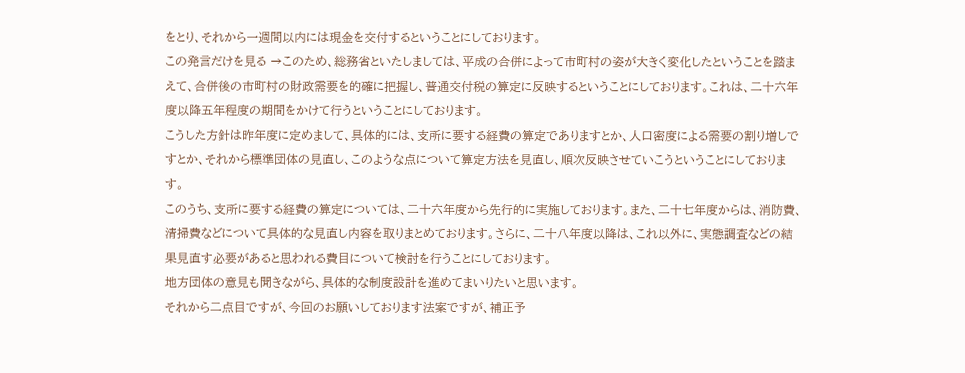をとり、それから一週間以内には現金を交付するということにしております。
この発言だけを見る →このため、総務省といたしましては、平成の合併によって市町村の姿が大きく変化したということを踏まえて、合併後の市町村の財政需要を的確に把握し、普通交付税の算定に反映するということにしております。これは、二十六年度以降五年程度の期間をかけて行うということにしております。
こうした方針は昨年度に定めまして、具体的には、支所に要する経費の算定でありますとか、人口密度による需要の割り増しですとか、それから標準団体の見直し、このような点について算定方法を見直し、順次反映させていこうということにしております。
このうち、支所に要する経費の算定については、二十六年度から先行的に実施しております。また、二十七年度からは、消防費、清掃費などについて具体的な見直し内容を取りまとめております。さらに、二十八年度以降は、これ以外に、実態調査などの結果見直す必要があると思われる費目について検討を行うことにしております。
地方団体の意見も聞きながら、具体的な制度設計を進めてまいりたいと思います。
それから二点目ですが、今回のお願いしております法案ですが、補正予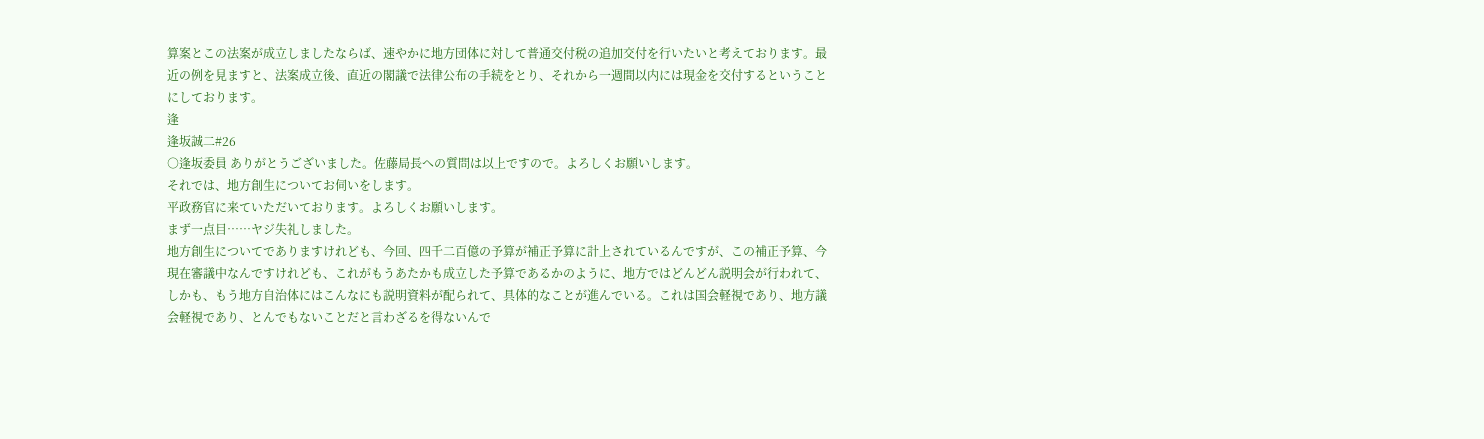算案とこの法案が成立しましたならば、速やかに地方団体に対して普通交付税の追加交付を行いたいと考えております。最近の例を見ますと、法案成立後、直近の閣議で法律公布の手続をとり、それから一週間以内には現金を交付するということにしております。
逢
逢坂誠二#26
○逢坂委員 ありがとうございました。佐藤局長への質問は以上ですので。よろしくお願いします。
それでは、地方創生についてお伺いをします。
平政務官に来ていただいております。よろしくお願いします。
まず一点目……ヤジ失礼しました。
地方創生についてでありますけれども、今回、四千二百億の予算が補正予算に計上されているんですが、この補正予算、今現在審議中なんですけれども、これがもうあたかも成立した予算であるかのように、地方ではどんどん説明会が行われて、しかも、もう地方自治体にはこんなにも説明資料が配られて、具体的なことが進んでいる。これは国会軽視であり、地方議会軽視であり、とんでもないことだと言わざるを得ないんで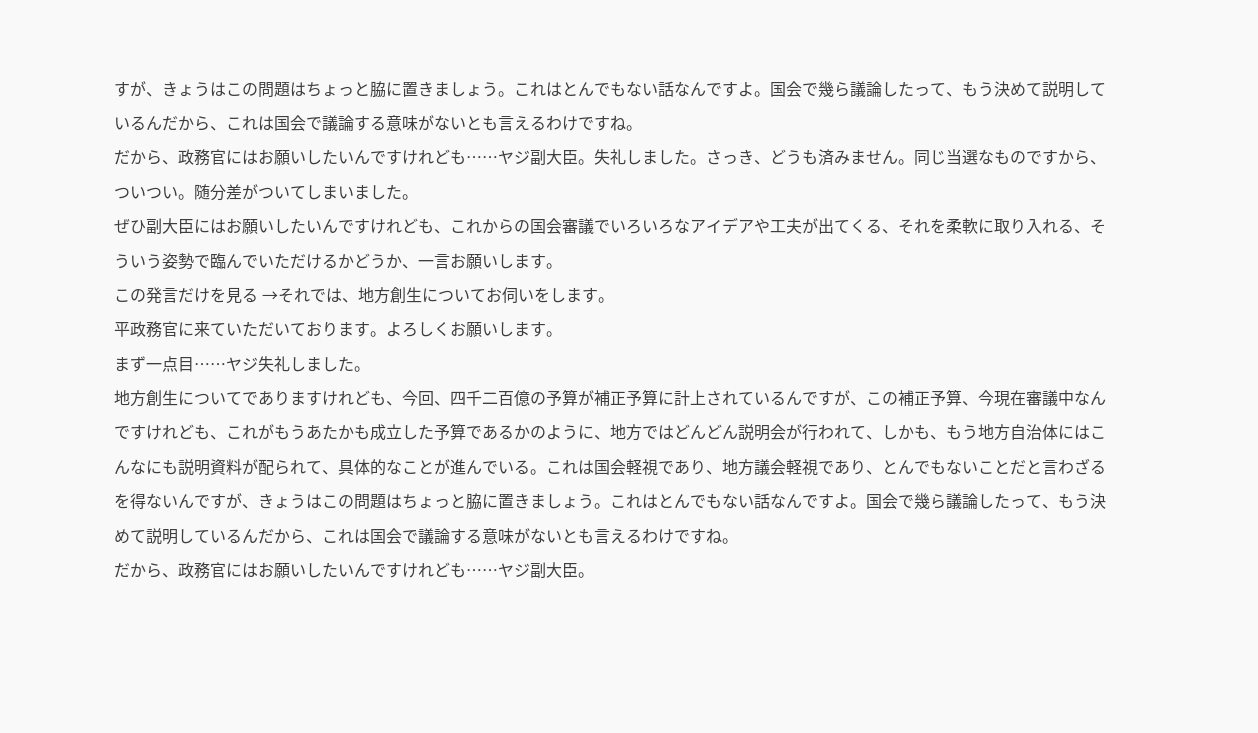すが、きょうはこの問題はちょっと脇に置きましょう。これはとんでもない話なんですよ。国会で幾ら議論したって、もう決めて説明しているんだから、これは国会で議論する意味がないとも言えるわけですね。
だから、政務官にはお願いしたいんですけれども……ヤジ副大臣。失礼しました。さっき、どうも済みません。同じ当選なものですから、ついつい。随分差がついてしまいました。
ぜひ副大臣にはお願いしたいんですけれども、これからの国会審議でいろいろなアイデアや工夫が出てくる、それを柔軟に取り入れる、そういう姿勢で臨んでいただけるかどうか、一言お願いします。
この発言だけを見る →それでは、地方創生についてお伺いをします。
平政務官に来ていただいております。よろしくお願いします。
まず一点目……ヤジ失礼しました。
地方創生についてでありますけれども、今回、四千二百億の予算が補正予算に計上されているんですが、この補正予算、今現在審議中なんですけれども、これがもうあたかも成立した予算であるかのように、地方ではどんどん説明会が行われて、しかも、もう地方自治体にはこんなにも説明資料が配られて、具体的なことが進んでいる。これは国会軽視であり、地方議会軽視であり、とんでもないことだと言わざるを得ないんですが、きょうはこの問題はちょっと脇に置きましょう。これはとんでもない話なんですよ。国会で幾ら議論したって、もう決めて説明しているんだから、これは国会で議論する意味がないとも言えるわけですね。
だから、政務官にはお願いしたいんですけれども……ヤジ副大臣。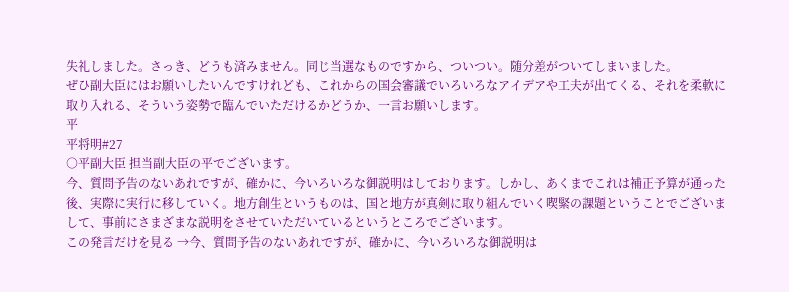失礼しました。さっき、どうも済みません。同じ当選なものですから、ついつい。随分差がついてしまいました。
ぜひ副大臣にはお願いしたいんですけれども、これからの国会審議でいろいろなアイデアや工夫が出てくる、それを柔軟に取り入れる、そういう姿勢で臨んでいただけるかどうか、一言お願いします。
平
平将明#27
○平副大臣 担当副大臣の平でございます。
今、質問予告のないあれですが、確かに、今いろいろな御説明はしております。しかし、あくまでこれは補正予算が通った後、実際に実行に移していく。地方創生というものは、国と地方が真剣に取り組んでいく喫緊の課題ということでございまして、事前にさまざまな説明をさせていただいているというところでございます。
この発言だけを見る →今、質問予告のないあれですが、確かに、今いろいろな御説明は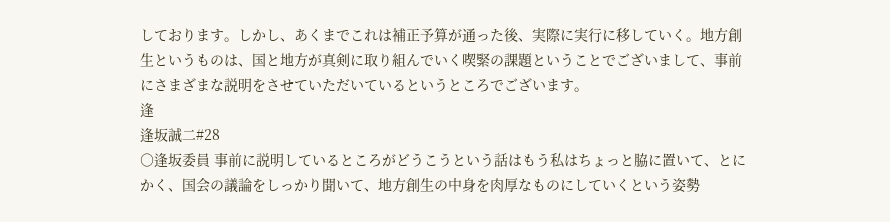しております。しかし、あくまでこれは補正予算が通った後、実際に実行に移していく。地方創生というものは、国と地方が真剣に取り組んでいく喫緊の課題ということでございまして、事前にさまざまな説明をさせていただいているというところでございます。
逢
逢坂誠二#28
○逢坂委員 事前に説明しているところがどうこうという話はもう私はちょっと脇に置いて、とにかく、国会の議論をしっかり聞いて、地方創生の中身を肉厚なものにしていくという姿勢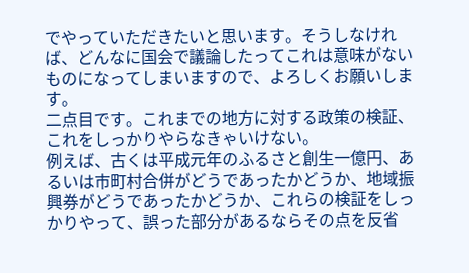でやっていただきたいと思います。そうしなければ、どんなに国会で議論したってこれは意味がないものになってしまいますので、よろしくお願いします。
二点目です。これまでの地方に対する政策の検証、これをしっかりやらなきゃいけない。
例えば、古くは平成元年のふるさと創生一億円、あるいは市町村合併がどうであったかどうか、地域振興券がどうであったかどうか、これらの検証をしっかりやって、誤った部分があるならその点を反省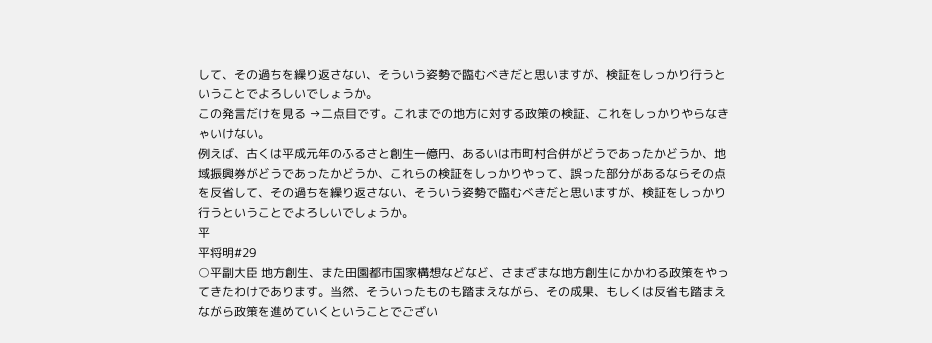して、その過ちを繰り返さない、そういう姿勢で臨むべきだと思いますが、検証をしっかり行うということでよろしいでしょうか。
この発言だけを見る →二点目です。これまでの地方に対する政策の検証、これをしっかりやらなきゃいけない。
例えば、古くは平成元年のふるさと創生一億円、あるいは市町村合併がどうであったかどうか、地域振興券がどうであったかどうか、これらの検証をしっかりやって、誤った部分があるならその点を反省して、その過ちを繰り返さない、そういう姿勢で臨むべきだと思いますが、検証をしっかり行うということでよろしいでしょうか。
平
平将明#29
○平副大臣 地方創生、また田園都市国家構想などなど、さまざまな地方創生にかかわる政策をやってきたわけであります。当然、そういったものも踏まえながら、その成果、もしくは反省も踏まえながら政策を進めていくということでござい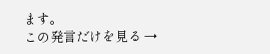ます。
この発言だけを見る →